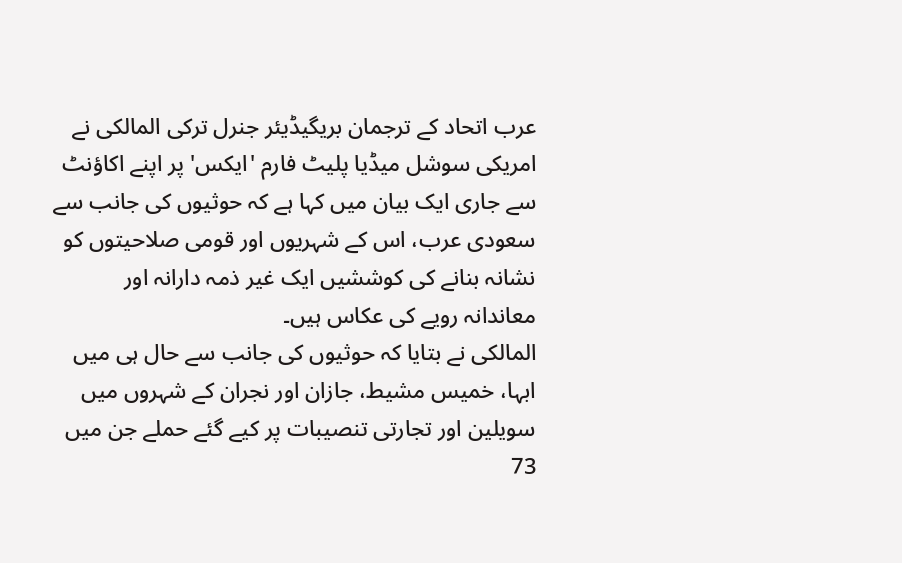عرب اتحاد کے ترجمان بریگیڈیئر جنرل ترکی المالکی نے امریکی سوشل میڈیا پلیٹ فارم 'ایکس' پر اپنے اکاؤنٹ سے جاری ایک بیان میں کہا ہے کہ حوثیوں کی جانب سے سعودی عرب، اس کے شہریوں اور قومی صلاحیتوں کو نشانہ بنانے کی کوششیں ایک غیر ذمہ دارانہ اور معاندانہ رویے کی عکاس ہیں۔
المالکی نے بتایا کہ حوثیوں کی جانب سے حال ہی میں ابہا، خمیس مشیط، جازان اور نجران کے شہروں میں سویلین اور تجارتی تنصیبات پر کیے گئے حملے جن میں 73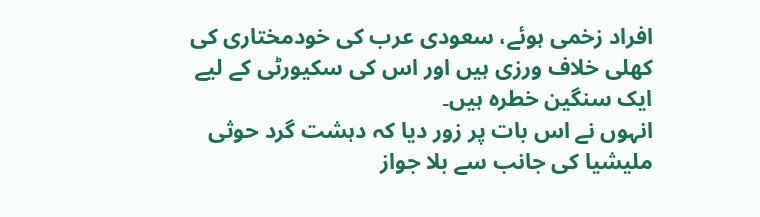افراد زخمی ہوئے، سعودی عرب کی خودمختاری کی کھلی خلاف ورزی ہیں اور اس کی سکیورٹی کے لیے ایک سنگین خطرہ ہیں۔
انہوں نے اس بات پر زور دیا کہ دہشت گرد حوثی ملیشیا کی جانب سے بلا جواز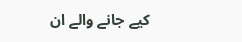کیے جانے والے ان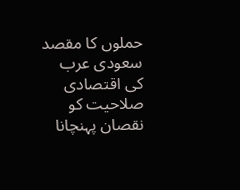حملوں کا مقصد سعودی عرب کی اقتصادی صلاحیت کو نقصان پہنچانا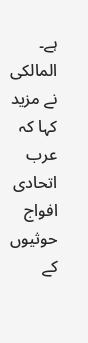ہے۔
المالکی نے مزید کہا کہ عرب اتحادی افواج حوثیوں کے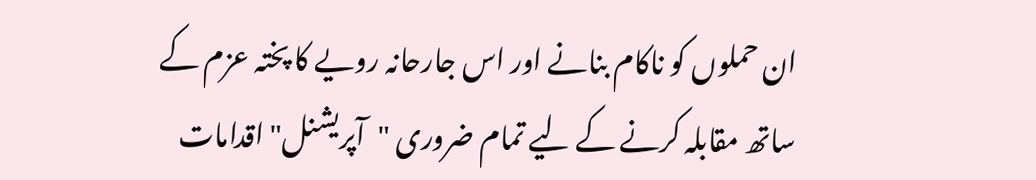ان حملوں کو ناکام بنانے اور اس جارحانہ رویے کا پختہ عزم کے ساتھ مقابلہ کرنے کے لیے تمام ضروری "آپریشنل" اقدامات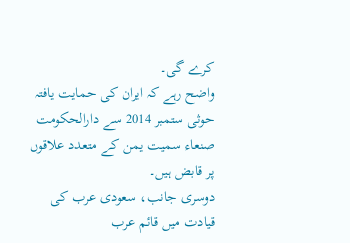کرے گی۔
واضح رہے کہ ایران کی حمایت یافتہ حوثی ستمبر 2014 سے دارالحکومت صنعاء سمیت یمن کے متعدد علاقوں پر قابض ہیں۔
دوسری جانب، سعودی عرب کی قیادت میں قائم عرب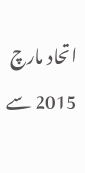اتحاد مارچ 2015 سے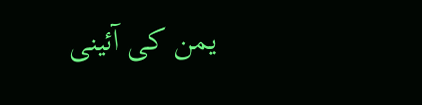یمن کی آئینی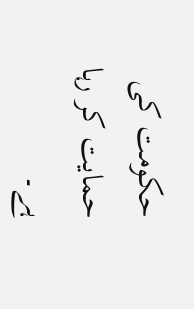حکومت کی حمایت کر رہا ہے۔